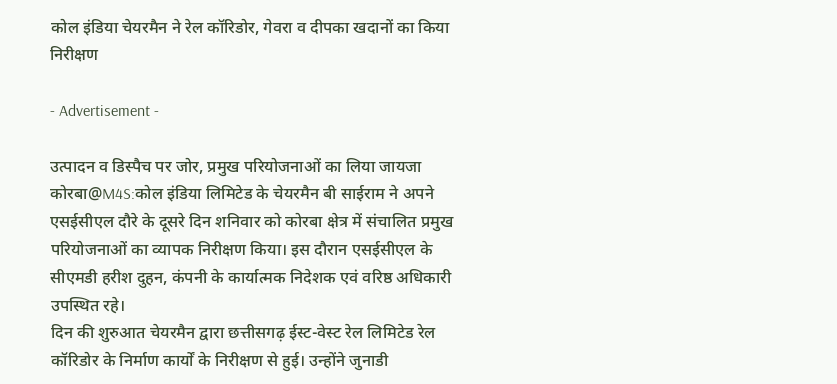कोल इंडिया चेयरमैन ने रेल कॉरिडोर, गेवरा व दीपका खदानों का किया निरीक्षण

- Advertisement -

उत्पादन व डिस्पैच पर जोर, प्रमुख परियोजनाओं का लिया जायजा
कोरबा@M4S:कोल इंडिया लिमिटेड के चेयरमैन बी साईराम ने अपने एसईसीएल दौरे के दूसरे दिन शनिवार को कोरबा क्षेत्र में संचालित प्रमुख परियोजनाओं का व्यापक निरीक्षण किया। इस दौरान एसईसीएल के सीएमडी हरीश दुहन, कंपनी के कार्यात्मक निदेशक एवं वरिष्ठ अधिकारी उपस्थित रहे।
दिन की शुरुआत चेयरमैन द्वारा छत्तीसगढ़ ईस्ट-वेस्ट रेल लिमिटेड रेल कॉरिडोर के निर्माण कार्यों के निरीक्षण से हुई। उन्होंने जुनाडी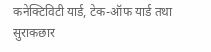कनेक्टिविटी यार्ड, टेक-ऑफ यार्ड तथा सुराकछार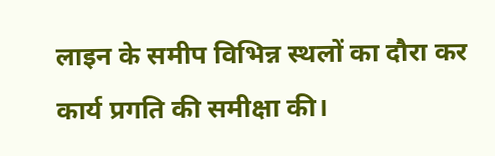लाइन के समीप विभिन्न स्थलों का दौरा कर कार्य प्रगति की समीक्षा की।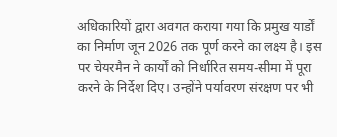अधिकारियों द्वारा अवगत कराया गया कि प्रमुख यार्डों का निर्माण जून 2026 तक पूर्ण करने का लक्ष्य है। इस पर चेयरमैन ने कार्यों को निर्धारित समय-सीमा में पूरा करने के निर्देश दिए। उन्होंने पर्यावरण संरक्षण पर भी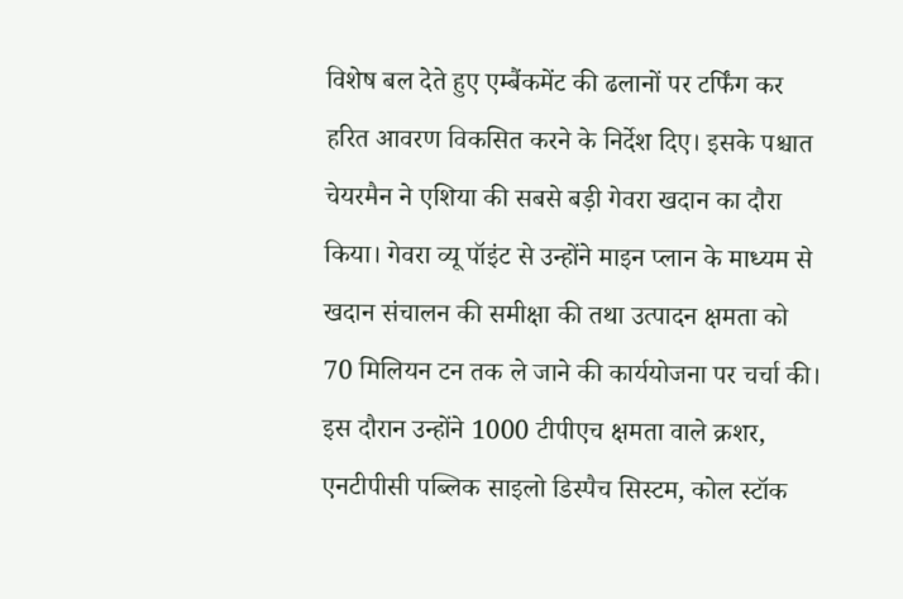विशेष बल देते हुए एम्बैंकमेंट की ढलानों पर टर्फिंग कर हरित आवरण विकसित करने के निर्देश दिए। इसके पश्चात चेयरमैन ने एशिया की सबसे बड़ी गेवरा खदान का दौरा किया। गेवरा व्यू पॉइंट से उन्होंने माइन प्लान के माध्यम से खदान संचालन की समीक्षा की तथा उत्पादन क्षमता को 70 मिलियन टन तक ले जाने की कार्ययोजना पर चर्चा की। इस दौरान उन्होंने 1000 टीपीएच क्षमता वाले क्रशर, एनटीपीसी पब्लिक साइलो डिस्पैच सिस्टम, कोल स्टॉक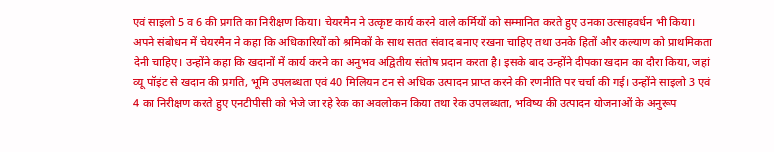एवं साइलो 5 व 6 की प्रगति का निरीक्षण किया। चेयरमैन ने उत्कृष्ट कार्य करने वाले कर्मियों को सम्मानित करते हुए उनका उत्साहवर्धन भी किया। अपने संबोधन में चेयरमैन ने कहा कि अधिकारियों को श्रमिकों के साथ सतत संवाद बनाए रखना चाहिए तथा उनके हितों और कल्याण को प्राथमिकता देनी चाहिए। उन्होंने कहा कि खदानों में कार्य करने का अनुभव अद्वितीय संतोष प्रदान करता है। इसके बाद उन्होंने दीपका खदान का दौरा किया, जहां व्यू पॉइंट से खदान की प्रगति, भूमि उपलब्धता एवं 40 मिलियन टन से अधिक उत्पादन प्राप्त करने की रणनीति पर चर्चा की गई। उन्होंने साइलो 3 एवं 4 का निरीक्षण करते हुए एनटीपीसी को भेजे जा रहे रेक का अवलोकन किया तथा रेक उपलब्धता, भविष्य की उत्पादन योजनाओं के अनुरूप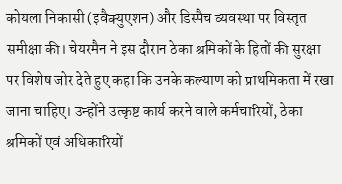कोयला निकासी (इवैक्युएशन) और डिस्पैच व्यवस्था पर विस्तृत समीक्षा की। चेयरमैन ने इस दौरान ठेका श्रमिकों के हितों की सुरक्षा पर विशेष जोर देते हुए कहा कि उनके कल्याण को प्राथमिकता में रखा जाना चाहिए। उन्होंने उत्कृष्ट कार्य करने वाले कर्मचारियों, ठेका श्रमिकों एवं अधिकारियों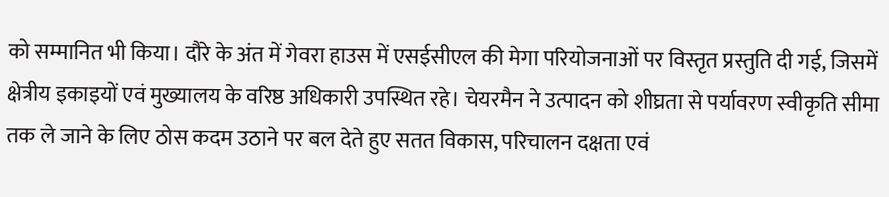को सम्मानित भी किया। दौरे के अंत में गेवरा हाउस में एसईसीएल की मेगा परियोजनाओं पर विस्तृत प्रस्तुति दी गई, जिसमें क्षेत्रीय इकाइयों एवं मुख्यालय के वरिष्ठ अधिकारी उपस्थित रहे। चेयरमैन ने उत्पादन को शीघ्रता से पर्यावरण स्वीकृति सीमा तक ले जाने के लिए ठोस कदम उठाने पर बल देते हुए सतत विकास, परिचालन दक्षता एवं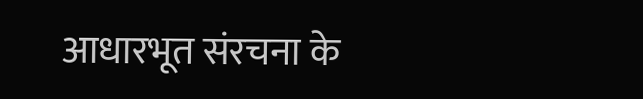आधारभूत संरचना के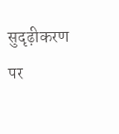सुदृढ़ीकरण पर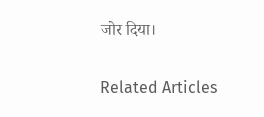जोर दिया।

Related Articles